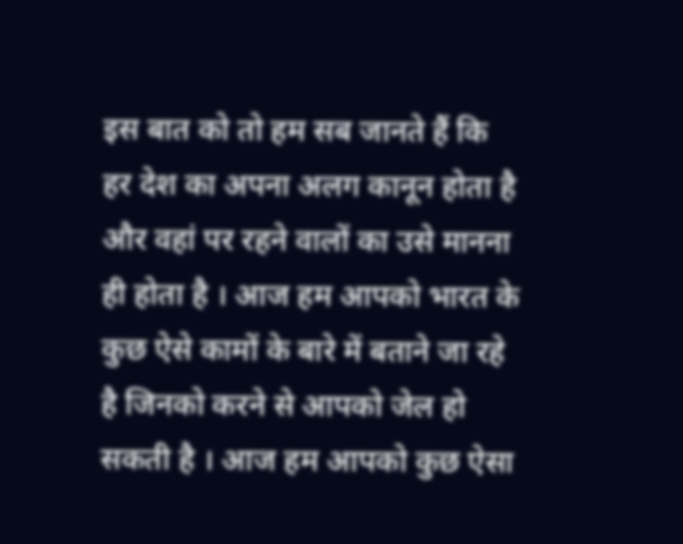इस बात को तो हम सब जानते हैं कि हर देश का अपना अलग कानून होता है और वहां पर रहने वालों का उसे मानना ही होता है । आज हम आपको भारत के कुछ ऐसे कामों के बारे में बताने जा रहे है जिनको करने से आपको जेल हो सकती है । आज हम आपको कुछ ऐसा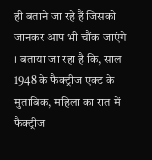ही बताने जा रहे हैं जिसको जानकर आप भी चौंक जाएंगे । बताया जा रहा है कि, साल 1948 के फैक्ट्रीज एक्ट के मुताबिक, महिला का रात में फैक्ट्रीज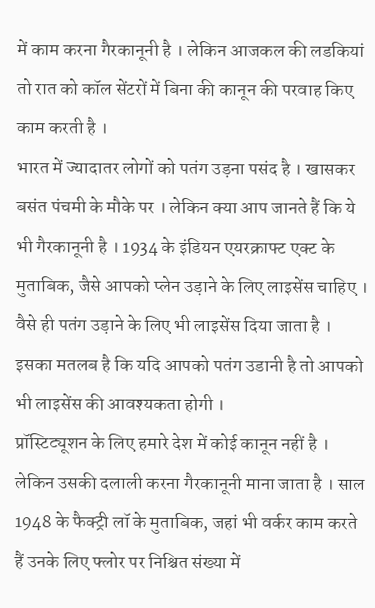में काम करना गैरकानूनी है । लेकिन आजकल की लडकियां तो रात को कॉल सेंटरों में बिना की कानून की परवाह किए काम करती है ।
भारत में ज्यादातर लोगों को पतंग उड़ना पसंद है । खासकर बसंत पंचमी के मौके पर । लेकिन क्या आप जानते हैं कि ये भी गैरकानूनी है । 1934 के इंडियन एयरक्राफ्ट एक्ट के मुताबिक, जैसे आपको प्लेन उड़ाने के लिए लाइसेंस चाहिए । वैसे ही पतंग उड़ाने के लिए भी लाइसेंस दिया जाता है । इसका मतलब है कि यदि आपको पतंग उडानी है तो आपको भी लाइसेंस की आवश्यकता होगी ।
प्रॉस्टिट्यूशन के लिए हमारे देश में कोई कानून नहीं है । लेकिन उसकी दलाली करना गैरकानूनी माना जाता है । साल 1948 के फैक्ट्री लॉ के मुताबिक, जहां भी वर्कर काम करते हैं उनके लिए फ्लोर पर निश्चित संख्या में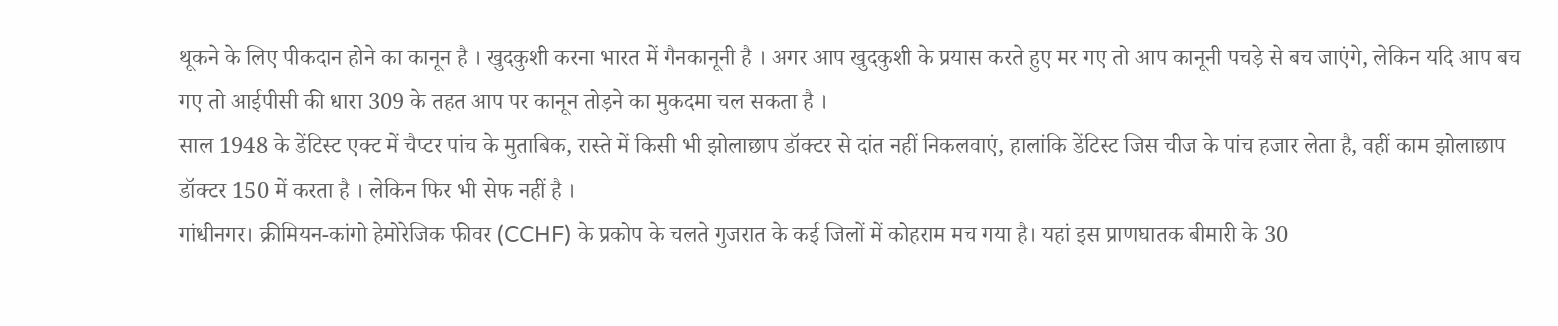थूकने के लिए पीकदान होने का कानून है । खुदकुशी करना भारत में गैनकानूनी है । अगर आप खुदकुशी के प्रयास करते हुए मर गए तो आप कानूनी पचड़े से बच जाएंगे, लेकिन यदि आप बच गए तो आईपीसी की धारा 309 के तहत आप पर कानून तोड़ने का मुकदमा चल सकता है ।
साल 1948 के डेंटिस्ट एक्ट में चैप्टर पांच के मुताबिक, रास्ते में किसी भी झोलाछाप डॉक्टर से दांत नहीं निकलवाएं, हालांकि डेंटिस्ट जिस चीज के पांच हजार लेता है, वहीं काम झोलाछाप डॉक्टर 150 में करता है । लेकिन फिर भी सेफ नहीं है ।
गांधीनगर। क्रीमियन-कांगो हेमोरेजिक फीवर (CCHF) के प्रकोप के चलते गुजरात के कई जिलों में कोहराम मच गया है। यहां इस प्राणघातक बीमारी के 30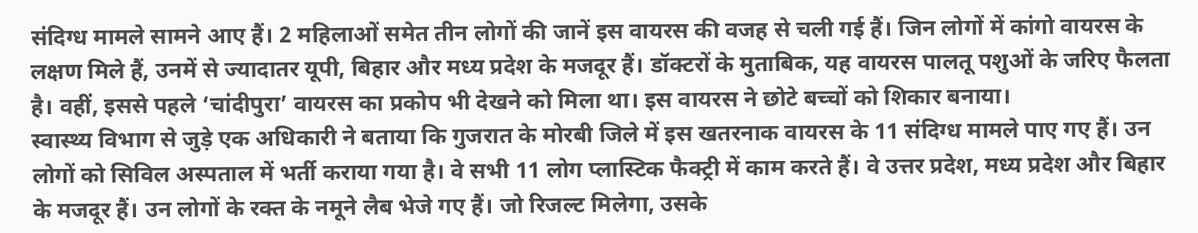संदिग्ध मामले सामने आए हैं। 2 महिलाओं समेत तीन लोगों की जानें इस वायरस की वजह से चली गई हैं। जिन लोगों में कांगो वायरस के लक्षण मिले हैं, उनमें से ज्यादातर यूपी, बिहार और मध्य प्रदेश के मजदूर हैं। डॉक्टरों के मुताबिक, यह वायरस पालतू पशुओं के जरिए फैलता है। वहीं, इससे पहले ‘चांदीपुरा’ वायरस का प्रकोप भी देखने को मिला था। इस वायरस ने छोटे बच्चों को शिकार बनाया।
स्वास्थ्य विभाग से जुड़े एक अधिकारी ने बताया कि गुजरात के मोरबी जिले में इस खतरनाक वायरस के 11 संदिग्ध मामले पाए गए हैं। उन लोगों को सिविल अस्पताल में भर्ती कराया गया है। वे सभी 11 लोग प्लास्टिक फैक्ट्री में काम करते हैं। वे उत्तर प्रदेश, मध्य प्रदेश और बिहार के मजदूर हैं। उन लोगों के रक्त के नमूने लैब भेजे गए हैं। जो रिजल्ट मिलेगा, उसके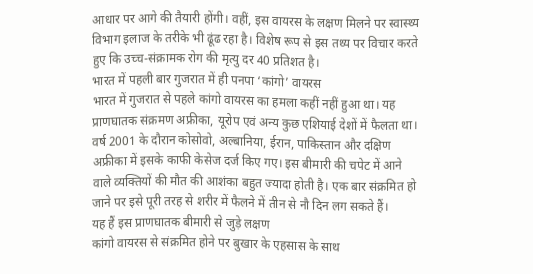आधार पर आगे की तैयारी होंगी। वहीं, इस वायरस के लक्षण मिलने पर स्वास्थ्य विभाग इलाज के तरीके भी ढूंढ रहा है। विशेष रूप से इस तथ्य पर विचार करते हुए कि उच्च-संक्रामक रोग की मृत्यु दर 40 प्रतिशत है।
भारत में पहली बार गुजरात में ही पनपा ‘कांगो’ वायरस
भारत में गुजरात से पहले कांगो वायरस का हमला कहीं नहीं हुआ था। यह प्राणघातक संक्रमण अफ्रीका, यूरोप एवं अन्य कुछ एशियाई देशों में फैलता था। वर्ष 2001 के दौरान कोसोवो, अल्बानिया, ईरान, पाकिस्तान और दक्षिण अफ्रीका में इसके काफी केसेज दर्ज किए गए। इस बीमारी की चपेट में आने वाले व्यक्तियों की मौत की आशंका बहुत ज्यादा होती है। एक बार संक्रमित हो जाने पर इसे पूरी तरह से शरीर में फैलने में तीन से नौ दिन लग सकते हैं।
यह हैं इस प्राणघातक बीमारी से जुड़े लक्षण
कांगो वायरस से संक्रमित होने पर बुखार के एहसास के साथ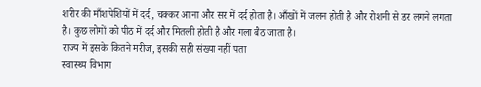शरीर की माँशपेशियों में दर्द, चक्कर आना और सर में दर्द होता है। आँखों में जलन होती है और रोशनी से डर लगने लगता है। कुछ लोगों को पीठ में दर्द और मितली होती है और गला बैठ जाता है।
राज्य में इसके कितने मरीज, इसकी सही संख्या नहीं पता
स्वास्थ्य विभाग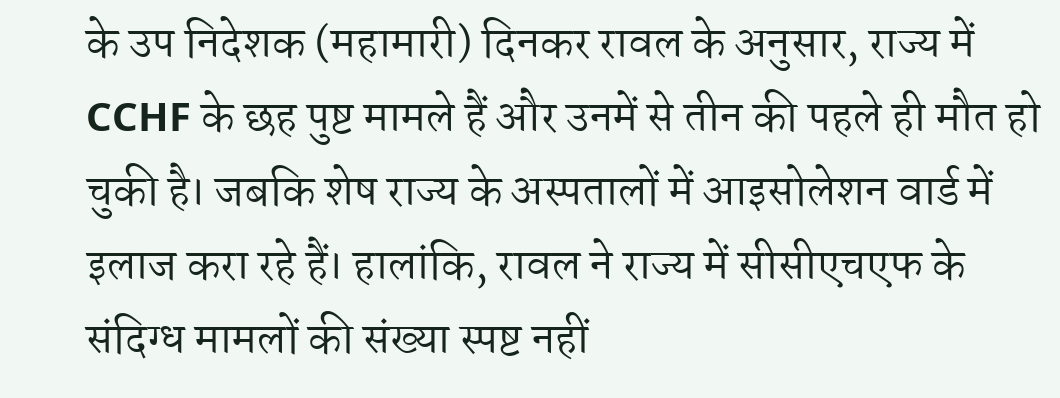के उप निदेशक (महामारी) दिनकर रावल के अनुसार, राज्य में CCHF के छह पुष्ट मामले हैं और उनमें से तीन की पहले ही मौत हो चुकी है। जबकि शेष राज्य के अस्पतालों में आइसोलेशन वार्ड में इलाज करा रहे हैं। हालांकि, रावल ने राज्य में सीसीएचएफ के संदिग्ध मामलों की संख्या स्पष्ट नहीं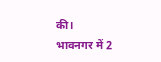की।
भावनगर में 2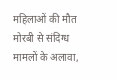महिलाओं की मौत
मोरबी से संदिग्ध मामलों के अलावा,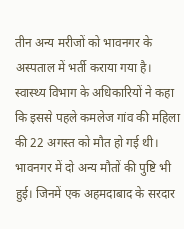तीन अन्य मरीजों को भावनगर के अस्पताल में भर्ती कराया गया है। स्वास्थ्य विभाग के अधिकारियों ने कहा कि इससे पहले कमलेज गांव की महिला की 22 अगस्त को मौत हो गई थी। भावनगर में दो अन्य मौतों की पुष्टि भी हुई। जिनमें एक अहमदाबाद के सरदार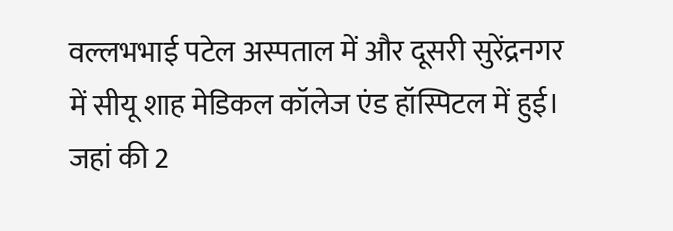वल्लभभाई पटेल अस्पताल में और दूसरी सुरेंद्रनगर में सीयू शाह मेडिकल कॉलेज एंड हॉस्पिटल में हुई।
जहां की 2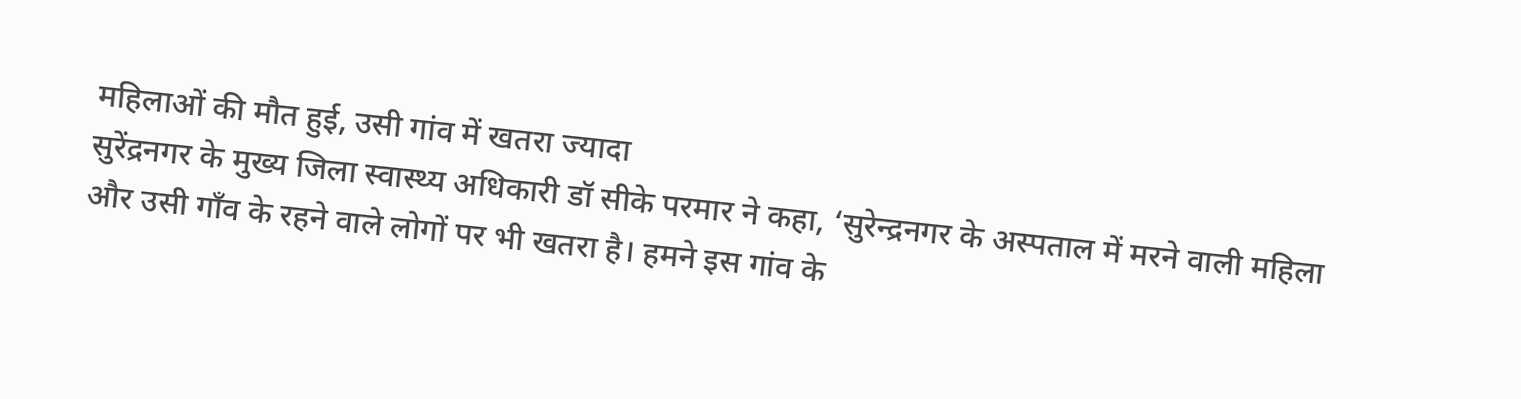महिलाओं की मौत हुई, उसी गांव में खतरा ज्यादा
सुरेंद्रनगर के मुख्य जिला स्वास्थ्य अधिकारी डॉ सीके परमार ने कहा, ‘सुरेन्द्रनगर के अस्पताल में मरने वाली महिला और उसी गाँव के रहने वाले लोगों पर भी खतरा है। हमने इस गांव के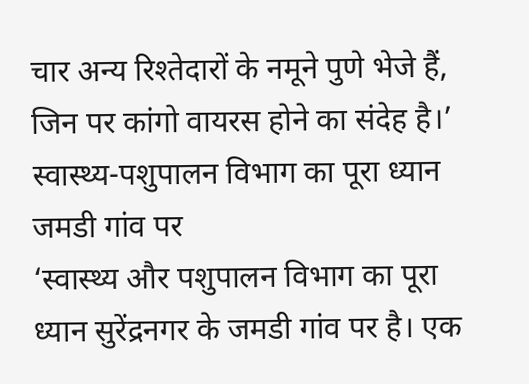चार अन्य रिश्तेदारों के नमूने पुणे भेजे हैं, जिन पर कांगो वायरस होने का संदेह है।’
स्वास्थ्य-पशुपालन विभाग का पूरा ध्यान जमडी गांव पर
‘स्वास्थ्य और पशुपालन विभाग का पूरा ध्यान सुरेंद्रनगर के जमडी गांव पर है। एक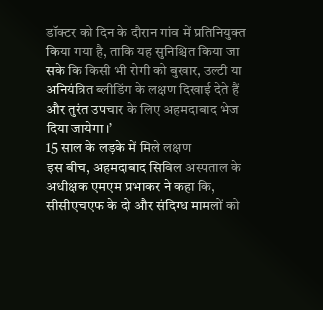डॉक्टर को दिन के दौरान गांव में प्रतिनियुक्त किया गया है, ताकि यह सुनिश्चित किया जा सके कि किसी भी रोगी को बुखार, उल्टी या अनियंत्रित ब्लीडिंग के लक्षण दिखाई देते हैं और तुरंत उपचार के लिए अहमदाबाद भेज दिया जायेगा।’
15 साल के लड़के में मिले लक्षण
इस बीच, अहमदाबाद सिविल अस्पताल के अधीक्षक एमएम प्रभाकर ने कहा कि, सीसीएचएफ के दो और संदिग्ध मामलों को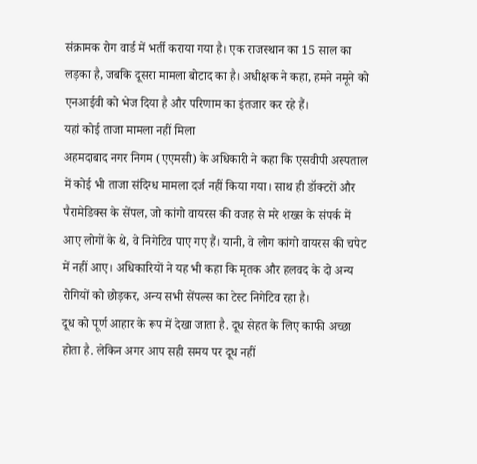संक्रामक रोग वार्ड में भर्ती कराया गया है। एक राजस्थान का 15 साल का लड़का है, जबकि दूसरा मामला बोटाद का है। अधीक्षक ने कहा, हमने नमूने को एनआईवी को भेज दिया है और परिणाम का इंतजार कर रहे हैं।
यहां कोई ताजा मामला नहीं मिला
अहमदाबाद नगर निगम (एएमसी) के अधिकारी ने कहा कि एसवीपी अस्पताल में कोई भी ताजा संदिग्ध मामला दर्ज नहीं किया गया। साथ ही डॉक्टरों और पैरामेडिक्स के सेंपल, जो कांगो वायरस की वजह से मरे शख्स के संपर्क में आए लोगों के थे, वे निगेटिव पाए गए हैं। यानी, वे लोग कांगो वायरस की चपेट में नहीं आए। अधिकारियों ने यह भी कहा कि मृतक और हलवद के दो अन्य रोगियों को छोड़कर, अन्य सभी सेंपल्स का टेस्ट निगेटिव रहा है।
दूध को पूर्ण आहार के रूप में देखा जाता है. दूध सेहत के लिए काफी अच्छा होता है. लेकिन अगर आप सही समय पर दूध नहीं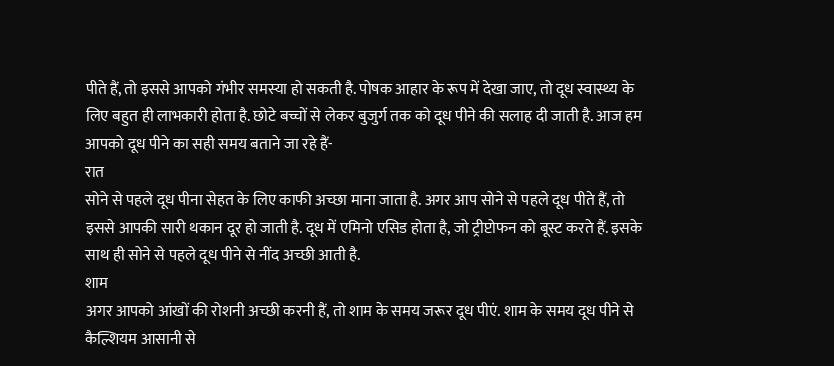पीते हैं, तो इससे आपको गंभीर समस्या हो सकती है. पोषक आहार के रूप में देखा जाए, तो दूध स्वास्थ्य के लिए बहुत ही लाभकारी होता है. छोटे बच्चों से लेकर बुजुर्ग तक को दूध पीने की सलाह दी जाती है. आज हम आपको दूध पीने का सही समय बताने जा रहे हैं-
रात
सोने से पहले दूध पीना सेहत के लिए काफी अच्छा माना जाता है. अगर आप सोने से पहले दूध पीते हैं, तो इससे आपकी सारी थकान दूर हो जाती है. दूध में एमिनो एसिड होता है, जो ट्रीप्टोफन को बूस्ट करते हैं. इसके साथ ही सोने से पहले दूध पीने से नींद अच्छी आती है.
शाम
अगर आपको आंखों की रोशनी अच्छी करनी हैं, तो शाम के समय जरूर दूध पीएं. शाम के समय दूध पीने से कैल्शियम आसानी से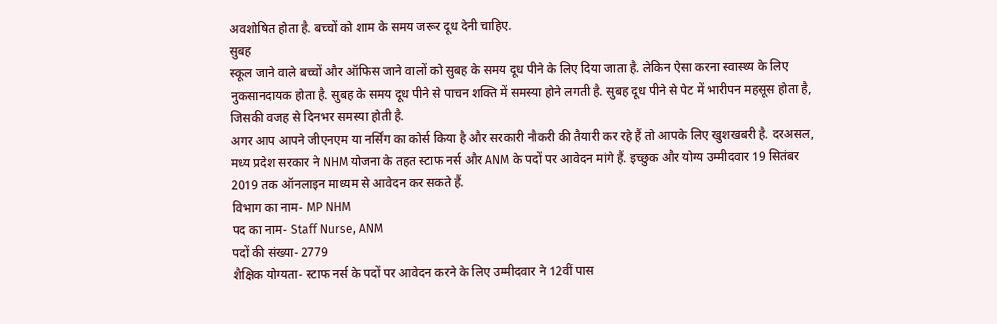अवशोषित होता है. बच्चों को शाम के समय जरूर दूध देनी चाहिए.
सुबह
स्कूल जाने वाले बच्चों और ऑफिस जाने वालों को सुबह के समय दूध पीने के लिए दिया जाता है. लेकिन ऐसा करना स्वास्थ्य के लिए नुकसानदायक होता है. सुबह के समय दूध पीने से पाचन शक्ति में समस्या होने लगती है. सुबह दूध पीने से पेट में भारीपन महसूस होता है, जिसकी वजह से दिनभर समस्या होती है.
अगर आप आपने जीएनएम या नर्सिंग का कोर्स किया है और सरकारी नौकरी की तैयारी कर रहे हैं तो आपके लिए खुशखबरी है. दरअसल, मध्य प्रदेश सरकार ने NHM योजना के तहत स्टाफ नर्स और ANM के पदों पर आवेदन मांगे हैं. इच्छुक और योग्य उम्मीदवार 19 सितंबर 2019 तक ऑनलाइन माध्यम से आवेदन कर सकते हैं.
विभाग का नाम- MP NHM
पद का नाम- Staff Nurse, ANM
पदों की संख्या- 2779
शैक्षिक योग्यता- स्टाफ नर्स के पदों पर आवेदन करने के लिए उम्मीदवार ने 12वीं पास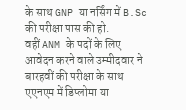के साथ GNP या नर्सिंग में B.Sc की परीक्षा पास की हो.
वहीं ANM के पदों के लिए आवेदन करने वाले उम्मीदवार ने बारहवीं की परीक्षा के साथ एएनएम में डिप्लोमा या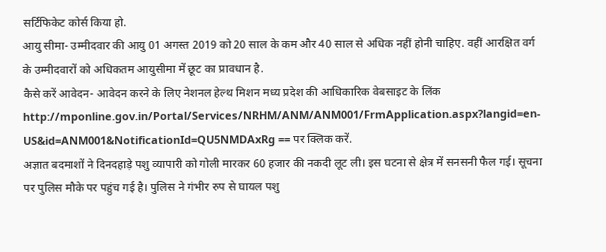सर्टिफिकेट कोर्स किया हो.
आयु सीमा- उम्मीदवार की आयु 01 अगस्त 2019 को 20 साल के कम और 40 साल से अधिक नहीं होनी चाहिए. वहीं आरक्षित वर्ग के उम्मीदवारों को अधिकतम आयुसीमा में छूट का प्रावधान है.
कैसे करें आवेदन- आवेदन करने के लिए नेशनल हेल्थ मिशन मध्य प्रदेश की आधिकारिक वेबसाइट के लिंक http://mponline.gov.in/Portal/Services/NRHM/ANM/ANM001/FrmApplication.aspx?langid=en-US&id=ANM001&NotificationId=QU5NMDAxRg == पर क्लिक करें.
अज्ञात बदमाशों ने दिनदहाड़े पशु व्यापारी को गोली मारकर 60 हजार की नकदी लूट ली। इस घटना से क्षेत्र में सनसनी फैल गई। सूचना पर पुलिस मौके पर पहुंच गई है। पुलिस ने गंभीर रुप से घायल पशु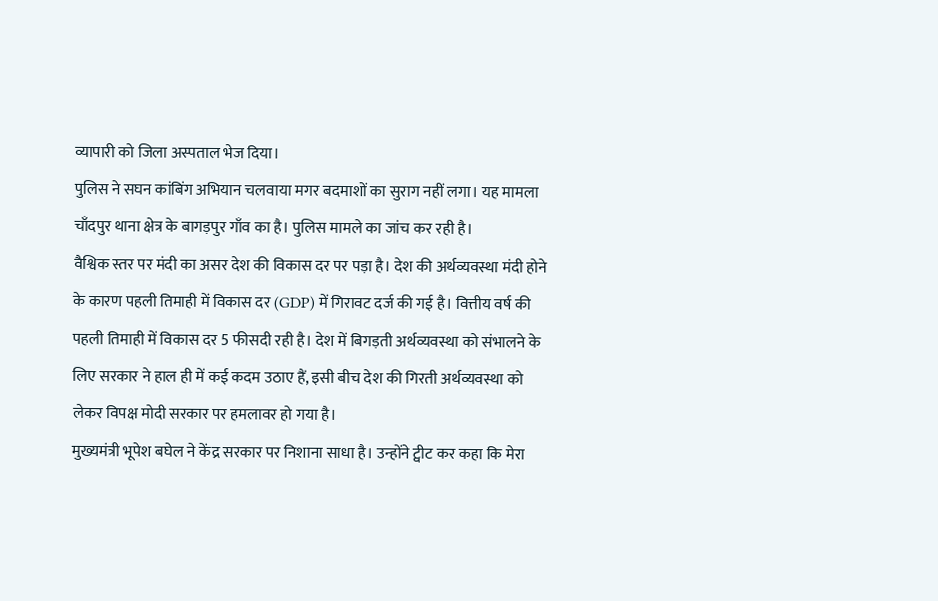व्यापारी को जिला अस्पताल भेज दिया।
पुलिस ने सघन कांबिंग अभियान चलवाया मगर बदमाशों का सुराग नहीं लगा। यह मामला चाँदपुर थाना क्षेत्र के बागड़पुर गाँव का है। पुलिस मामले का जांच कर रही है।
वैश्विक स्तर पर मंदी का असर देश की विकास दर पर पड़ा है। देश की अर्थव्यवस्था मंदी होने के कारण पहली तिमाही में विकास दर (GDP) में गिरावट दर्ज की गई है। वित्तीय वर्ष की पहली तिमाही में विकास दर 5 फीसदी रही है। देश में बिगड़ती अर्थव्यवस्था को संभालने के लिए सरकार ने हाल ही में कई कदम उठाए हैं, इसी बीच देश की गिरती अर्थव्यवस्था को लेकर विपक्ष मोदी सरकार पर हमलावर हो गया है।
मुख्यमंत्री भूपेश बघेल ने केंद्र सरकार पर निशाना साधा है। उन्होंने ट्वीट कर कहा कि मेरा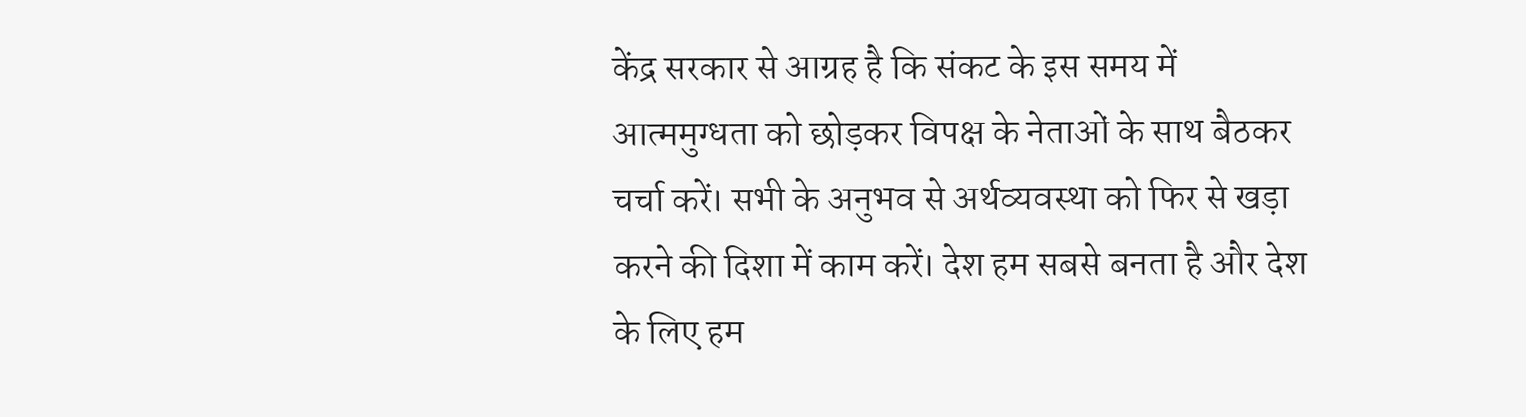केंद्र सरकार से आग्रह है कि संकट के इस समय में आत्ममुग्धता को छोड़कर विपक्ष के नेताओं के साथ बैठकर चर्चा करें। सभी के अनुभव से अर्थव्यवस्था को फिर से खड़ा करने की दिशा में काम करें। देश हम सबसे बनता है और देश के लिए हम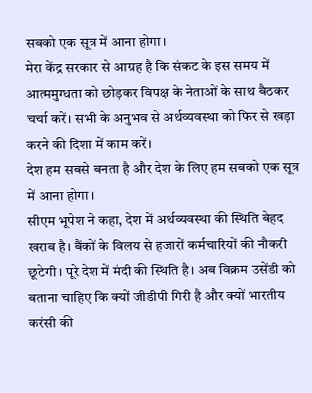सबको एक सूत्र में आना होगा।
मेरा केंद्र सरकार से आग्रह है कि संकट के इस समय में आत्ममुग्धता को छोड़कर विपक्ष के नेताओं के साथ बैठकर चर्चा करें। सभी के अनुभव से अर्थव्यवस्था को फिर से खड़ा करने की दिशा में काम करें।
देश हम सबसे बनता है और देश के लिए हम सबको एक सूत्र में आना होगा।
सीएम भूपेश ने कहा, देश में अर्थव्यवस्था की स्थिति बेहद खराब है। बैंकों के विलय से हजारों कर्मचारियों की नौकरी छूटेगी। पूरे देश में मंदी की स्थिति है। अब विक्रम उसेंडी को बताना चाहिए कि क्यों जीडीपी गिरी है और क्यों भारतीय करंसी की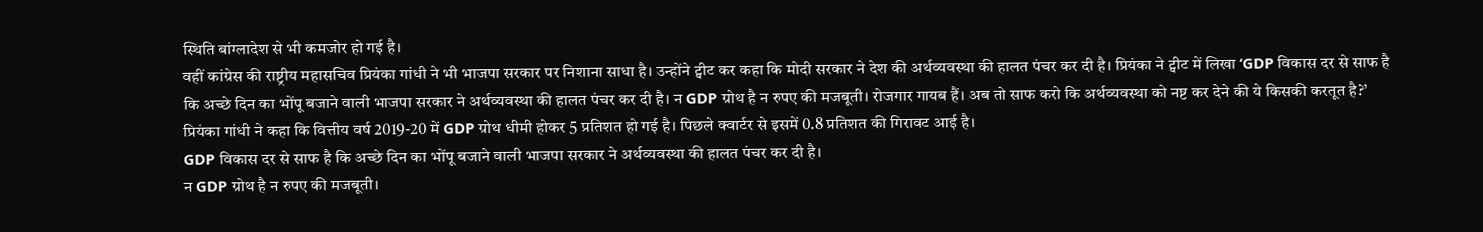स्थिति बांग्लादेश से भी कमजोर हो गई है।
वहीं कांग्रेस की राष्ट्रीय महासचिव प्रियंका गांधी ने भी भाजपा सरकार पर निशाना साधा है। उन्होंने ट्वीट कर कहा कि मोदी सरकार ने देश की अर्थव्यवस्था की हालत पंचर कर दी है। प्रियंका ने ट्वीट में लिखा ‘GDP विकास दर से साफ है कि अच्छे दिन का भोंपू बजाने वाली भाजपा सरकार ने अर्थव्यवस्था की हालत पंचर कर दी है। न GDP ग्रोथ है न रुपए की मजबूती। रोजगार गायब हैं। अब तो साफ करो कि अर्थव्यवस्था को नष्ट कर देने की ये किसकी करतूत है?’ प्रियंका गांधी ने कहा कि वित्तीय वर्ष 2019-20 में GDP ग्रोथ धीमी होकर 5 प्रतिशत हो गई है। पिछले क्वार्टर से इसमें 0.8 प्रतिशत की गिरावट आई है।
GDP विकास दर से साफ है कि अच्छे दिन का भोंपू बजाने वाली भाजपा सरकार ने अर्थव्यवस्था की हालत पंचर कर दी है।
न GDP ग्रोथ है न रुपए की मजबूती।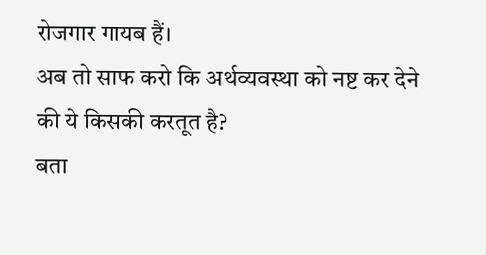रोजगार गायब हैं।
अब तो साफ करो कि अर्थव्यवस्था को नष्ट कर देने की ये किसकी करतूत है?
बता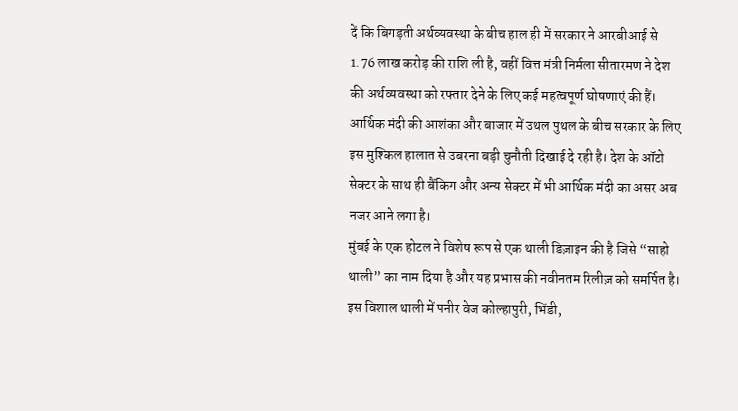दें कि बिगड़ती अर्थव्यवस्था के बीच हाल ही में सरकार ने आरबीआई से 1.76 लाख करोड़ की राशि ली है, वहीं वित्त मंत्री निर्मला सीतारमण ने देश की अर्थव्यवस्था को रफ्तार देने के लिए कई महत्वपूर्ण घोषणाएं की हैं।
आर्थिक मंदी की आशंका और बाजार में उथल पुथल के बीच सरकार के लिए इस मुश्किल हालात से उबरना बड़ी चुनौती दिखाई दे रही है। देश के ऑटो सेक्टर के साथ ही बैंकिग और अन्य सेक्टर में भी आर्थिक मंदी का असर अब नजर आने लगा है।
मुंबई के एक होटल ने विशेष रूप से एक थाली डिज़ाइन की है जिसे “साहो थाली” का नाम दिया है और यह प्रभास की नवीनतम रिलीज़ को समर्पित है। इस विशाल थाली में पनीर वेज कोल्हापुरी, भिंडी,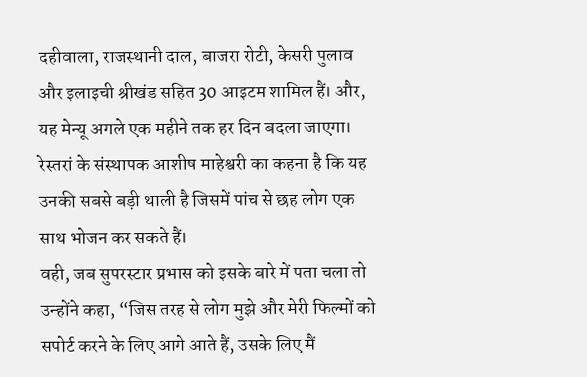दहीवाला, राजस्थानी दाल, बाजरा रोटी, केसरी पुलाव और इलाइची श्रीखंड सहित 30 आइटम शामिल हैं। और, यह मेन्यू अगले एक महीने तक हर दिन बदला जाएगा।
रेस्तरां के संस्थापक आशीष माहेश्वरी का कहना है कि यह उनकी सबसे बड़ी थाली है जिसमें पांच से छह लोग एक साथ भोजन कर सकते हैं।
वही, जब सुपरस्टार प्रभास को इसके बारे में पता चला तो उन्होंने कहा, “जिस तरह से लोग मुझे और मेरी फिल्मों को सपोर्ट करने के लिए आगे आते हैं, उसके लिए मैं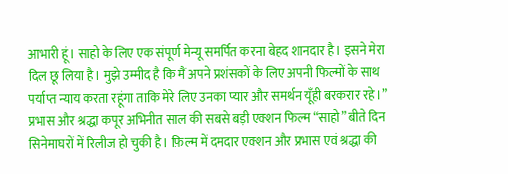आभारी हूं। साहो के लिए एक संपूर्ण मेन्यू समर्पित करना बेहद शानदार है। इसने मेरा दिल छू लिया है। मुझे उम्मीद है कि मैं अपने प्रशंसकों के लिए अपनी फिल्मों के साथ पर्याप्त न्याय करता रहूंगा ताकि मेरे लिए उनका प्यार और समर्थन यूँही बरकरार रहे।”
प्रभास और श्रद्धा कपूर अभिनीत साल की सबसे बड़ी एक्शन फिल्म “साहो” बीते दिन सिनेमाघरों में रिलीज हो चुकी है। फ़िल्म में दमदार एक्शन और प्रभास एवं श्रद्धा की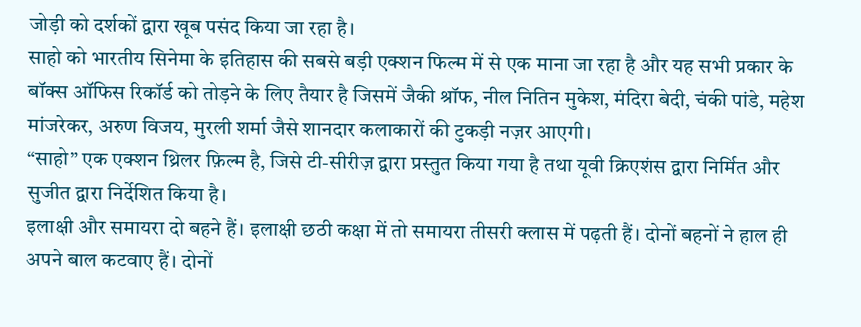जोड़ी को दर्शकों द्वारा खूब पसंद किया जा रहा है।
साहो को भारतीय सिनेमा के इतिहास की सबसे बड़ी एक्शन फिल्म में से एक माना जा रहा है और यह सभी प्रकार के बॉक्स ऑफिस रिकॉर्ड को तोड़ने के लिए तैयार है जिसमें जैकी श्रॉफ, नील नितिन मुकेश, मंदिरा बेदी, चंकी पांडे, महेश मांजरेकर, अरुण विजय, मुरली शर्मा जैसे शानदार कलाकारों की टुकड़ी नज़र आएगी।
“साहो” एक एक्शन थ्रिलर फ़िल्म है, जिसे टी-सीरीज़ द्वारा प्रस्तुत किया गया है तथा यूवी क्रिएशंस द्वारा निर्मित और सुजीत द्वारा निर्देशित किया है।
इलाक्षी और समायरा दो बहने हैं। इलाक्षी छठी कक्षा में तो समायरा तीसरी क्लास में पढ़ती हैं। दोनों बहनों ने हाल ही अपने बाल कटवाए हैं। दोनों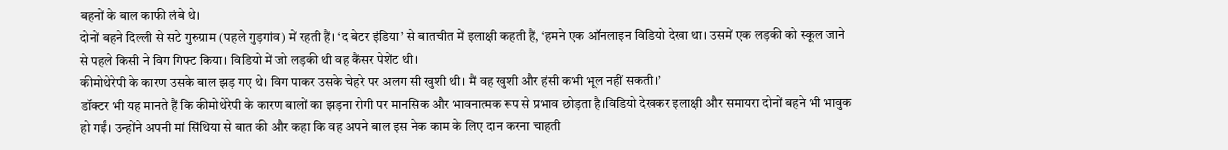बहनों के बाल काफी लंबे थे।
दोनों बहने दिल्ली से सटे गुरुग्राम (पहले गुड़गांव) में रहती हैं। ‘द बेटर इंडिया’ से बातचीत में इलाक्षी कहती हैं, ‘हमने एक ऑनलाइन विडियो देखा था। उसमें एक लड़की को स्कूल जाने से पहले किसी ने विग गिफ्ट किया। विडियो में जो लड़की थी वह कैंसर पेशेंट थी।
कीमोथेरेपी के कारण उसके बाल झड़ गए थे। विग पाकर उसके चेहरे पर अलग सी खुशी थी। मैं वह खुशी और हंसी कभी भूल नहीं सकती।’
डॉक्टर भी यह मानते हैं कि कीमोथेरेपी के कारण बालों का झड़ना रोगी पर मानसिक और भावनात्मक रूप से प्रभाव छोड़ता है।विडियो देखकर इलाक्षी और समायरा दोनों बहने भी भावुक हो गईं। उन्होंने अपनी मां सिंथिया से बात की और कहा कि वह अपने बाल इस नेक काम के लिए दान करना चाहती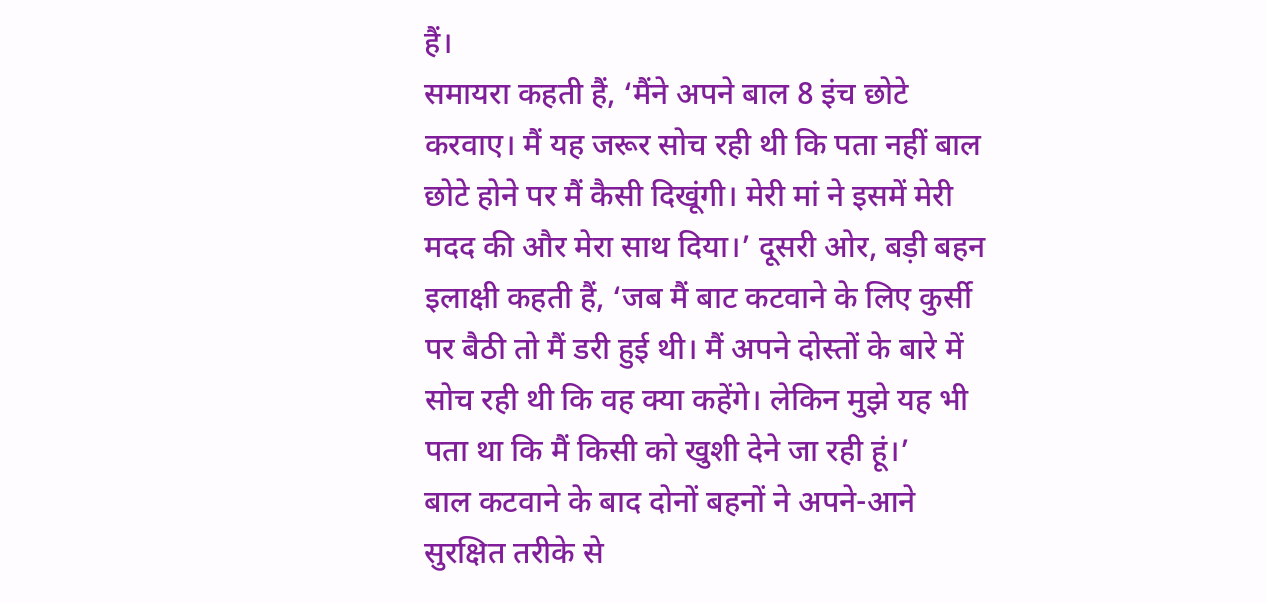हैं।
समायरा कहती हैं, ‘मैंने अपने बाल 8 इंच छोटे करवाए। मैं यह जरूर सोच रही थी कि पता नहीं बाल छोटे होने पर मैं कैसी दिखूंगी। मेरी मां ने इसमें मेरी मदद की और मेरा साथ दिया।’ दूसरी ओर, बड़ी बहन इलाक्षी कहती हैं, ‘जब मैं बाट कटवाने के लिए कुर्सी पर बैठी तो मैं डरी हुई थी। मैं अपने दोस्तों के बारे में सोच रही थी कि वह क्या कहेंगे। लेकिन मुझे यह भी पता था कि मैं किसी को खुशी देने जा रही हूं।’
बाल कटवाने के बाद दोनों बहनों ने अपने-आने सुरक्षित तरीके से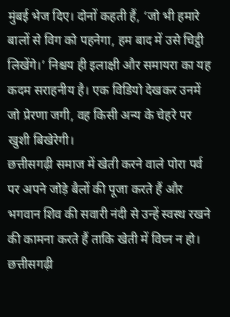मुंबई भेज दिए। दोनों कहती हैं, ‘जो भी हमारे बालों से विग को पहनेगा, हम बाद में उसे चिट्ठी लिखेंगे।’ निश्चय ही इलाक्षी और समायरा का यह कदम सराहनीय है। एक विडियो देखकर उनमें जो प्रेरणा जगी, वह किसी अन्य के चेहरे पर खुशी बिखेरेगी।
छत्तीसगढ़ी समाज में खेती करने वाले पोरा पर्व पर अपने जोड़े बैलों की पूजा करते हैं और भगवान शिव की सवारी नंदी से उन्हें स्वस्थ रखने की कामना करते हैं ताकि खेती में विघ्न न हो।
छत्तीसगढ़ी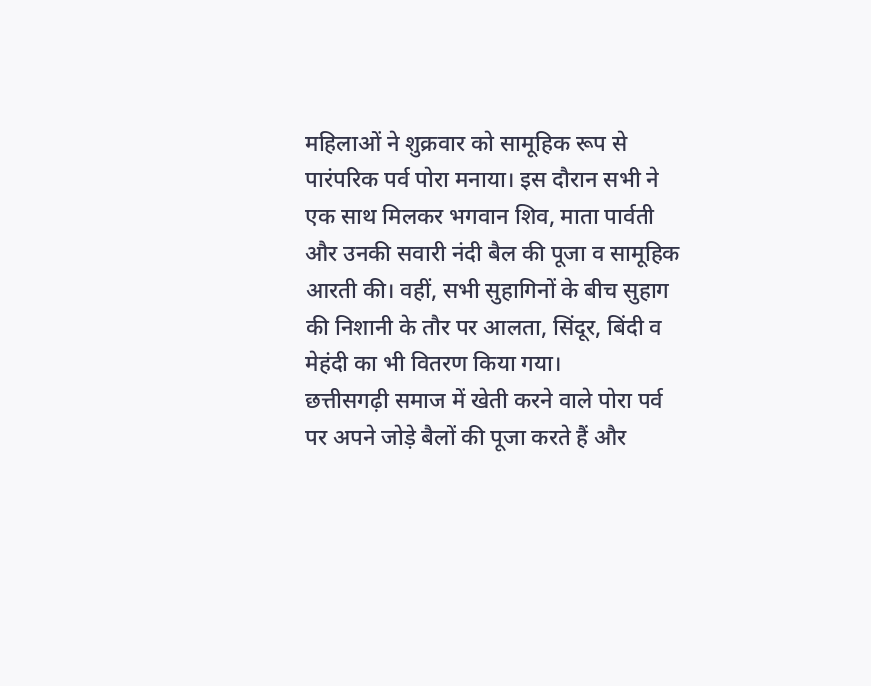महिलाओं ने शुक्रवार को सामूहिक रूप से पारंपरिक पर्व पोरा मनाया। इस दौरान सभी ने एक साथ मिलकर भगवान शिव, माता पार्वती और उनकी सवारी नंदी बैल की पूजा व सामूहिक आरती की। वहीं, सभी सुहागिनों के बीच सुहाग की निशानी के तौर पर आलता, सिंदूर, बिंदी व मेहंदी का भी वितरण किया गया।
छत्तीसगढ़ी समाज में खेती करने वाले पोरा पर्व पर अपने जोड़े बैलों की पूजा करते हैं और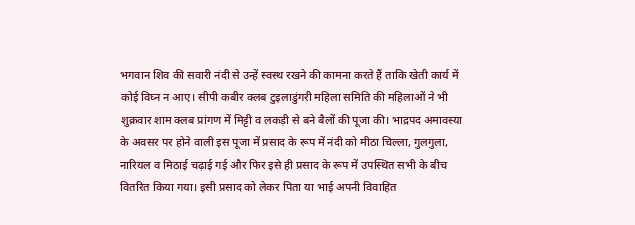भगवान शिव की सवारी नंदी से उन्हें स्वस्थ रखने की कामना करते हैं ताकि खेती कार्य में कोई विघ्न न आए। सीपी कबीर क्लब टुइलाडुंगरी महिला समिति की महिलाओं ने भी शुक्रवार शाम क्लब प्रांगण में मिट्टी व लकड़ी से बने बैलों की पूजा की। भाद्रपद अमावस्या के अवसर पर होने वाली इस पूजा में प्रसाद के रूप में नंदी को मीठा चिल्ला, गुलगुला, नारियल व मिठाई चढ़ाई गई और फिर इसे ही प्रसाद के रूप में उपस्थित सभी के बीच वितरित किया गया। इसी प्रसाद को लेकर पिता या भाई अपनी विवाहित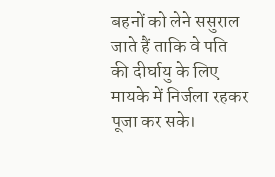बहनों को लेने ससुराल जाते हैं ताकि वे पति की दीर्घायु के लिए मायके में निर्जला रहकर पूजा कर सके।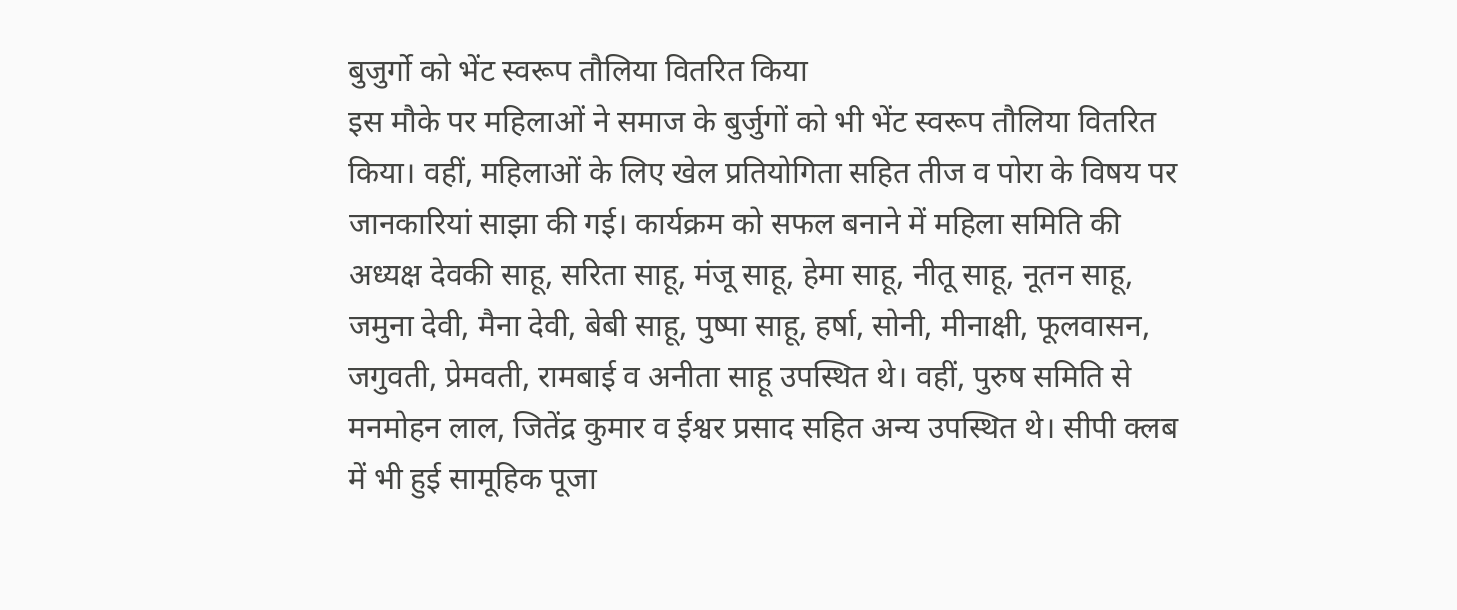बुजुर्गो को भेंट स्वरूप तौलिया वितरित किया
इस मौके पर महिलाओं ने समाज के बुर्जुगों को भी भेंट स्वरूप तौलिया वितरित किया। वहीं, महिलाओं के लिए खेल प्रतियोगिता सहित तीज व पोरा के विषय पर जानकारियां साझा की गई। कार्यक्रम को सफल बनाने में महिला समिति की अध्यक्ष देवकी साहू, सरिता साहू, मंजू साहू, हेमा साहू, नीतू साहू, नूतन साहू, जमुना देवी, मैना देवी, बेबी साहू, पुष्पा साहू, हर्षा, सोनी, मीनाक्षी, फूलवासन, जगुवती, प्रेमवती, रामबाई व अनीता साहू उपस्थित थे। वहीं, पुरुष समिति से मनमोहन लाल, जितेंद्र कुमार व ईश्वर प्रसाद सहित अन्य उपस्थित थे। सीपी क्लब में भी हुई सामूहिक पूजा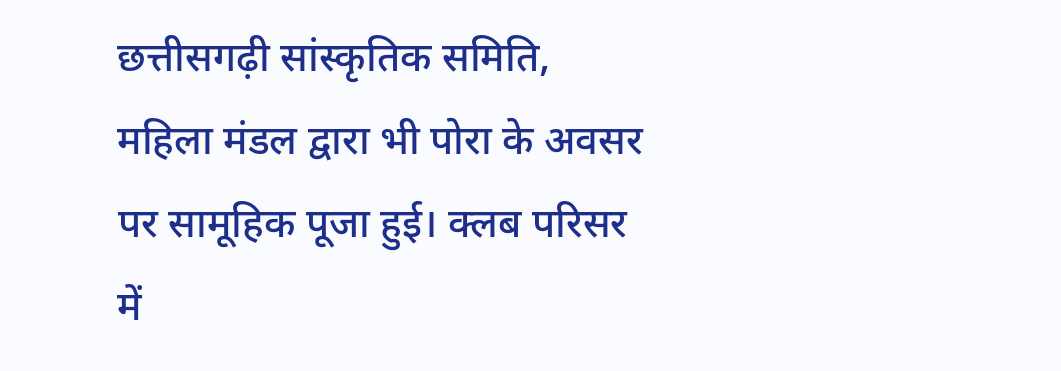छत्तीसगढ़ी सांस्कृतिक समिति, महिला मंडल द्वारा भी पोरा के अवसर पर सामूहिक पूजा हुई। क्लब परिसर में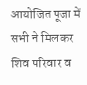आयोजित पूजा में सभी ने मिलकर शिव परिवार व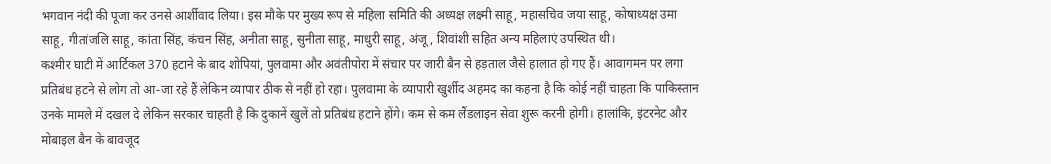भगवान नंदी की पूजा कर उनसे आर्शीवाद लिया। इस मौके पर मुख्य रूप से महिला समिति की अध्यक्ष लक्ष्मी साहू, महासचिव जया साहू, कोषाध्यक्ष उमा साहू, गीतांजलि साहू, कांता सिंह, कंचन सिंह, अनीता साहू, सुनीता साहू, माधुरी साहू, अंजू, शिवांशी सहित अन्य महिलाएं उपस्थित थी।
कश्मीर घाटी में आर्टिकल 370 हटाने के बाद शोपियां, पुलवामा और अवंतीपोरा में संचार पर जारी बैन से हड़ताल जैसे हालात हो गए हैं। आवागमन पर लगा प्रतिबंध हटने से लोग तो आ-जा रहे हैं लेकिन व्यापार ठीक से नहीं हो रहा। पुलवामा के व्यापारी खुर्शीद अहमद का कहना है कि कोई नहीं चाहता कि पाकिस्तान उनके मामले में दखल दे लेकिन सरकार चाहती है कि दुकानें खुलें तो प्रतिबंध हटाने होंगे। कम से कम लैंडलाइन सेवा शुरू करनी होगी। हालांकि, इंटरनेट और मोबाइल बैन के बावजूद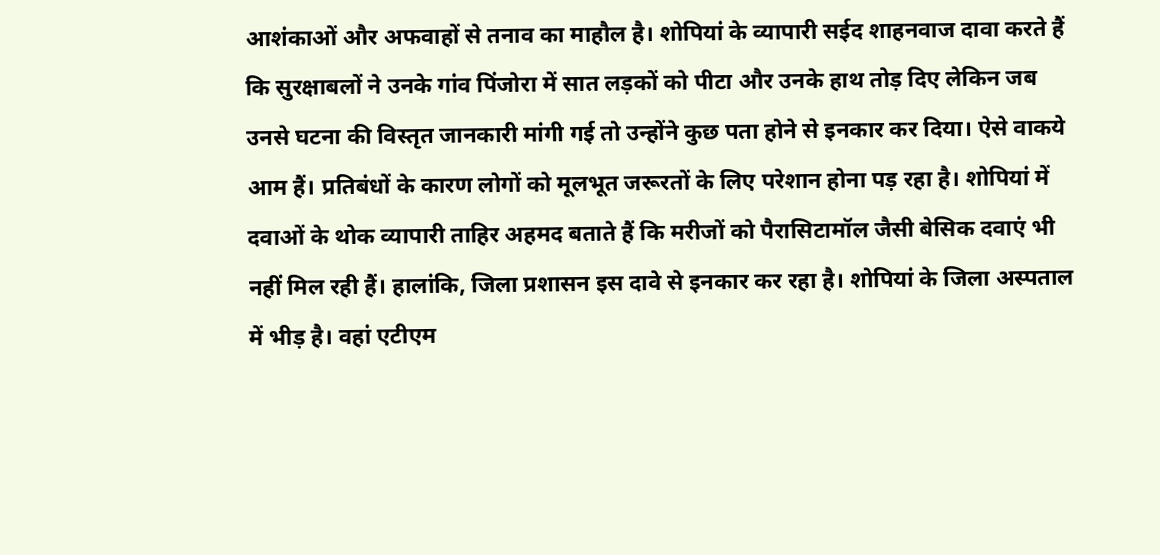आशंकाओं और अफवाहों से तनाव का माहौल है। शोपियां के व्यापारी सईद शाहनवाज दावा करते हैं कि सुरक्षाबलों ने उनके गांव पिंजोरा में सात लड़कों को पीटा और उनके हाथ तोड़ दिए लेकिन जब उनसे घटना की विस्तृत जानकारी मांगी गई तो उन्होंने कुछ पता होने से इनकार कर दिया। ऐसे वाकये आम हैं। प्रतिबंधों के कारण लोगों को मूलभूत जरूरतों के लिए परेशान होना पड़ रहा है। शोपियां में दवाओं के थोक व्यापारी ताहिर अहमद बताते हैं कि मरीजों को पैरासिटामॉल जैसी बेसिक दवाएं भी नहीं मिल रही हैं। हालांकि, जिला प्रशासन इस दावे से इनकार कर रहा है। शोपियां के जिला अस्पताल में भीड़ है। वहां एटीएम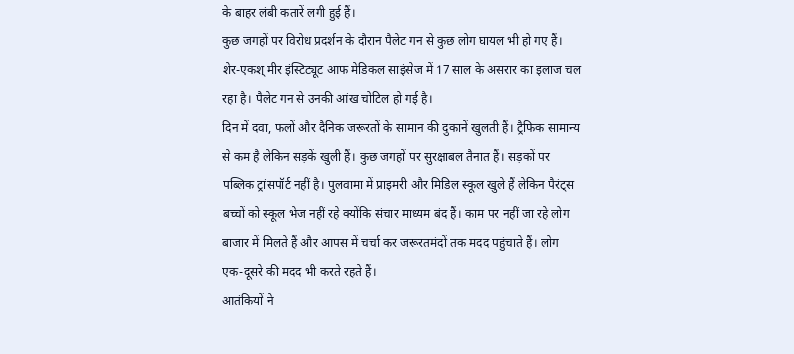के बाहर लंबी कतारें लगी हुई हैं।
कुछ जगहों पर विरोध प्रदर्शन के दौरान पैलेट गन से कुछ लोग घायल भी हो गए हैं। शेर-एकश् मीर इंस्टिट्यूट आफ मेडिकल साइंसेज में 17 साल के असरार का इलाज चल रहा है। पैलेट गन से उनकी आंख चोटिल हो गई है।
दिन में दवा, फलों और दैनिक जरूरतों के सामान की दुकानें खुलती हैं। ट्रैफिक सामान्य से कम है लेकिन सड़कें खुली हैं। कुछ जगहों पर सुरक्षाबल तैनात हैं। सड़कों पर पब्लिक ट्रांसपॉर्ट नहीं है। पुलवामा में प्राइमरी और मिडिल स्कूल खुले हैं लेकिन पैरंट्स बच्चों को स्कूल भेज नहीं रहे क्योंकि संचार माध्यम बंद हैं। काम पर नहीं जा रहे लोग बाजार में मिलते हैं और आपस में चर्चा कर जरूरतमंदों तक मदद पहुंचाते हैं। लोग एक-दूसरे की मदद भी करते रहते हैं।
आतंकियों ने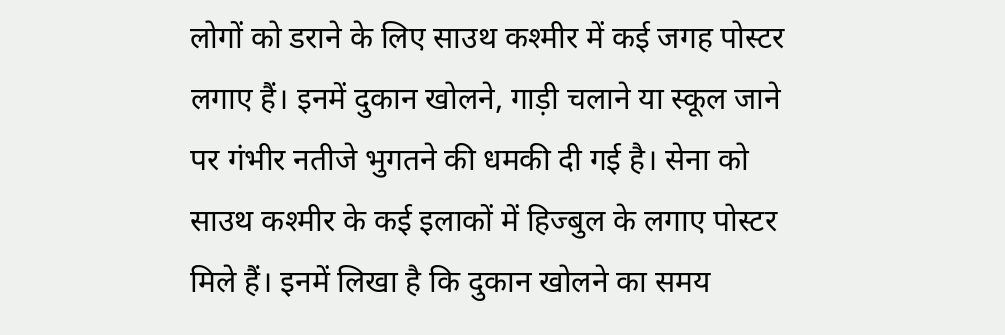लोगों को डराने के लिए साउथ कश्मीर में कई जगह पोस्टर लगाए हैं। इनमें दुकान खोलने, गाड़ी चलाने या स्कूल जाने पर गंभीर नतीजे भुगतने की धमकी दी गई है। सेना को साउथ कश्मीर के कई इलाकों में हिज्बुल के लगाए पोस्टर मिले हैं। इनमें लिखा है कि दुकान खोलने का समय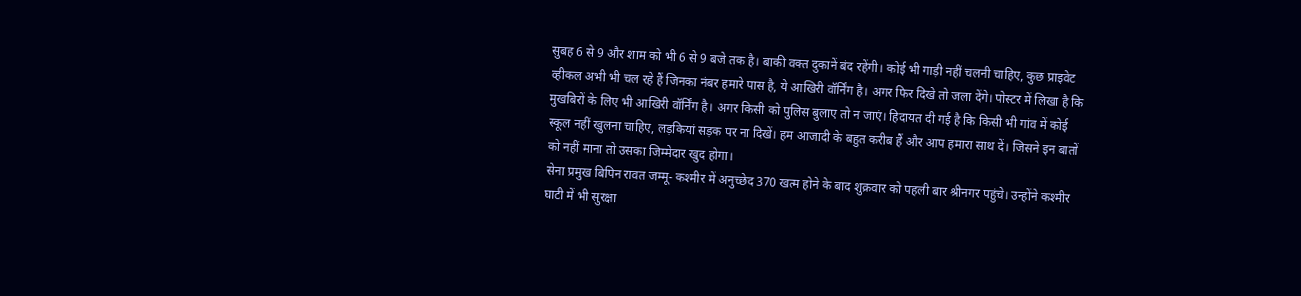सुबह 6 से 9 और शाम को भी 6 से 9 बजे तक है। बाकी वक्त दुकानें बंद रहेंगी। कोई भी गाड़ी नहीं चलनी चाहिए, कुछ प्राइवेट व्हीकल अभी भी चल रहे हैं जिनका नंबर हमारे पास है, ये आखिरी वॉर्निंग है। अगर फिर दिखे तो जला देंगे। पोस्टर में लिखा है कि मुखबिरों के लिए भी आखिरी वॉर्निंग है। अगर किसी को पुलिस बुलाए तो न जाएं। हिदायत दी गई है कि किसी भी गांव में कोई स्कूल नहीं खुलना चाहिए, लड़कियां सड़क पर ना दिखें। हम आजादी के बहुत करीब हैं और आप हमारा साथ दें। जिसने इन बातों को नहीं माना तो उसका जिम्मेदार खुद होगा।
सेना प्रमुख बिपिन रावत जम्मू- कश्मीर में अनुच्छेद 370 खत्म होने के बाद शुक्रवार को पहली बार श्रीनगर पहुंचे। उन्होंने कश्मीर घाटी में भी सुरक्षा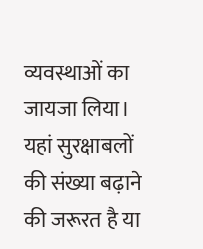व्यवस्थाओं का जायजा लिया। यहां सुरक्षाबलों की संख्या बढ़ाने की जरूरत है या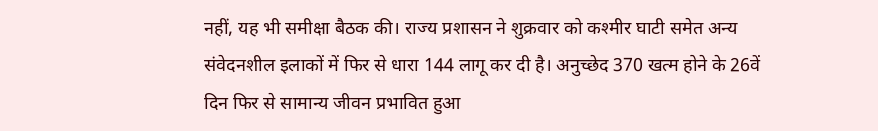नहीं, यह भी समीक्षा बैठक की। राज्य प्रशासन ने शुक्रवार को कश्मीर घाटी समेत अन्य संवेदनशील इलाकों में फिर से धारा 144 लागू कर दी है। अनुच्छेद 370 खत्म होने के 26वें दिन फिर से सामान्य जीवन प्रभावित हुआ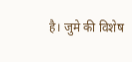है। जुमे की विशेष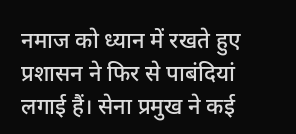नमाज को ध्यान में रखते हुए प्रशासन ने फिर से पाबंदियां लगाई हैं। सेना प्रमुख ने कई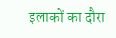इलाकों का दौरा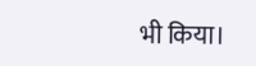भी किया।